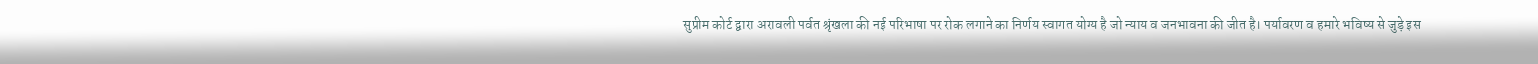सुप्रीम कोर्ट द्वारा अरावली पर्वत श्रृंखला की नई परिभाषा पर रोक लगाने का निर्णय स्वागत योग्य है जो न्याय व जनभावना की जीत है। पर्यावरण व हमारे भविष्य से जुड़े इस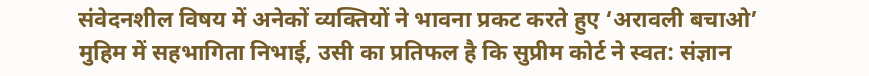संवेदनशील विषय में अनेकों व्यक्तियों ने भावना प्रकट करते हुए ‘अरावली बचाओ’ मुहिम में सहभागिता निभाई, उसी का प्रतिफल है कि सुप्रीम कोर्ट ने स्वत: संज्ञान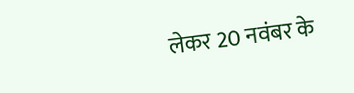लेकर 20 नवंबर के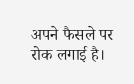अपने फैसले पर रोक लगाई है।